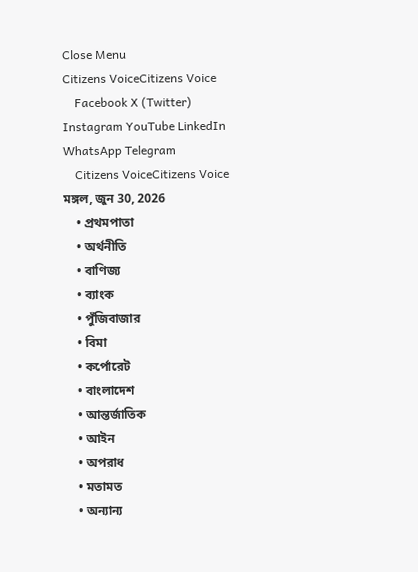Close Menu
Citizens VoiceCitizens Voice
    Facebook X (Twitter) Instagram YouTube LinkedIn WhatsApp Telegram
    Citizens VoiceCitizens Voice মঙ্গল, জুন 30, 2026
    • প্রথমপাতা
    • অর্থনীতি
    • বাণিজ্য
    • ব্যাংক
    • পুঁজিবাজার
    • বিমা
    • কর্পোরেট
    • বাংলাদেশ
    • আন্তর্জাতিক
    • আইন
    • অপরাধ
    • মতামত
    • অন্যান্য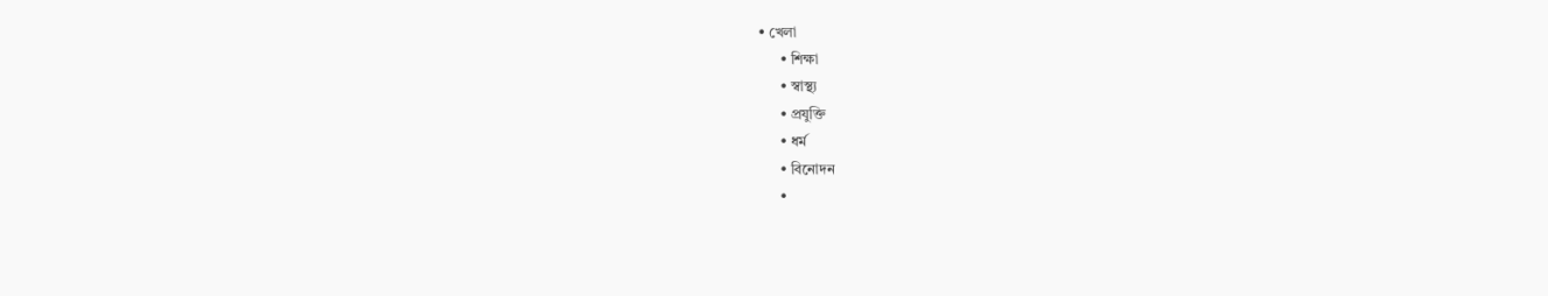• খেলা
      • শিক্ষা
      • স্বাস্থ্য
      • প্রযুক্তি
      • ধর্ম
      • বিনোদন
      •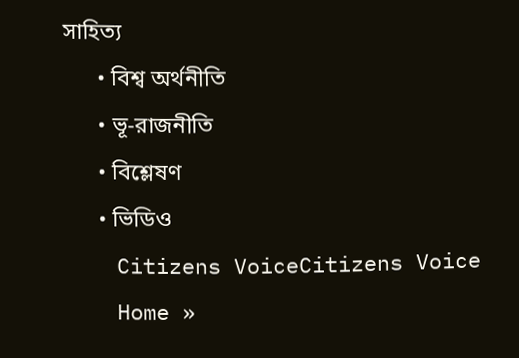সাহিত্য
      • বিশ্ব অর্থনীতি
      • ভূ-রাজনীতি
      • বিশ্লেষণ
      • ভিডিও
    Citizens VoiceCitizens Voice
    Home »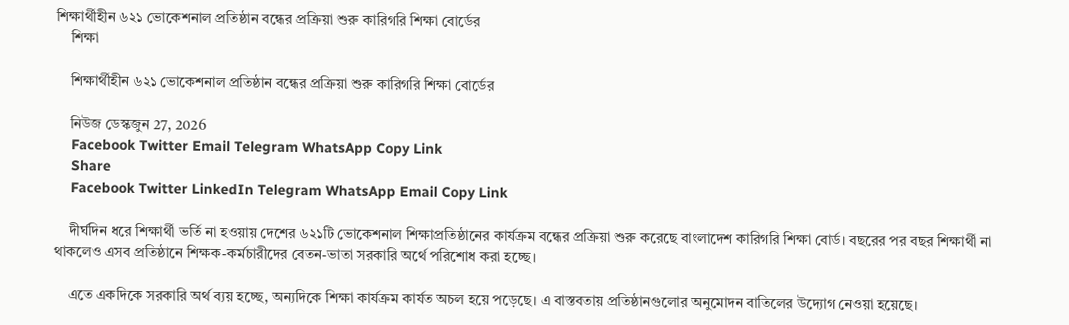শিক্ষার্থীহীন ৬২১ ভোকেশনাল প্রতিষ্ঠান বন্ধের প্রক্রিয়া শুরু কারিগরি শিক্ষা বোর্ডের
    শিক্ষা

    শিক্ষার্থীহীন ৬২১ ভোকেশনাল প্রতিষ্ঠান বন্ধের প্রক্রিয়া শুরু কারিগরি শিক্ষা বোর্ডের

    নিউজ ডেস্কজুন 27, 2026
    Facebook Twitter Email Telegram WhatsApp Copy Link
    Share
    Facebook Twitter LinkedIn Telegram WhatsApp Email Copy Link

    দীর্ঘদিন ধরে শিক্ষার্থী ভর্তি না হওয়ায় দেশের ৬২১টি ভোকেশনাল শিক্ষাপ্রতিষ্ঠানের কার্যক্রম বন্ধের প্রক্রিয়া শুরু করেছে বাংলাদেশ কারিগরি শিক্ষা বোর্ড। বছরের পর বছর শিক্ষার্থী না থাকলেও এসব প্রতিষ্ঠানে শিক্ষক-কর্মচারীদের বেতন-ভাতা সরকারি অর্থে পরিশোধ করা হচ্ছে।

    এতে একদিকে সরকারি অর্থ ব্যয় হচ্ছে, অন্যদিকে শিক্ষা কার্যক্রম কার্যত অচল হয়ে পড়েছে। এ বাস্তবতায় প্রতিষ্ঠানগুলোর অনুমোদন বাতিলের উদ্যোগ নেওয়া হয়েছে।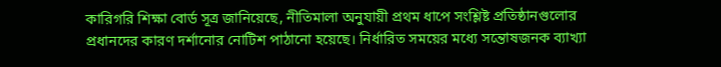কারিগরি শিক্ষা বোর্ড সূত্র জানিয়েছে, নীতিমালা অনুযায়ী প্রথম ধাপে সংশ্লিষ্ট প্রতিষ্ঠানগুলোর প্রধানদের কারণ দর্শানোর নোটিশ পাঠানো হয়েছে। নির্ধারিত সময়ের মধ্যে সন্তোষজনক ব্যাখ্যা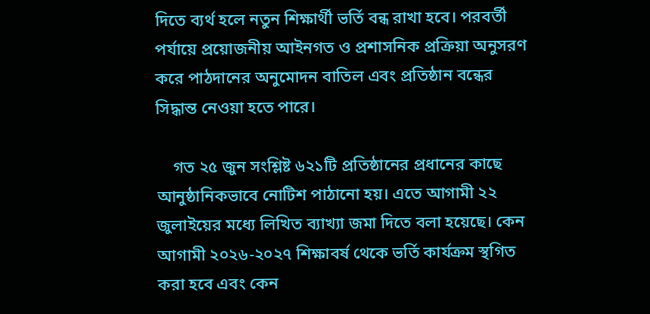দিতে ব্যর্থ হলে নতুন শিক্ষার্থী ভর্তি বন্ধ রাখা হবে। পরবর্তী পর্যায়ে প্রয়োজনীয় আইনগত ও প্রশাসনিক প্রক্রিয়া অনুসরণ করে পাঠদানের অনুমোদন বাতিল এবং প্রতিষ্ঠান বন্ধের সিদ্ধান্ত নেওয়া হতে পারে।

    গত ২৫ জুন সংশ্লিষ্ট ৬২১টি প্রতিষ্ঠানের প্রধানের কাছে আনুষ্ঠানিকভাবে নোটিশ পাঠানো হয়। এতে আগামী ২২ জুলাইয়ের মধ্যে লিখিত ব্যাখ্যা জমা দিতে বলা হয়েছে। কেন আগামী ২০২৬-২০২৭ শিক্ষাবর্ষ থেকে ভর্তি কার্যক্রম স্থগিত করা হবে এবং কেন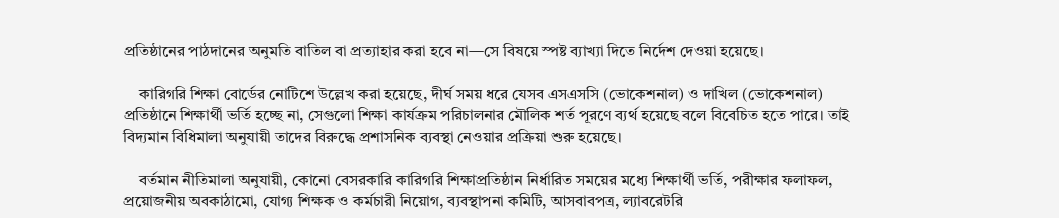প্রতিষ্ঠানের পাঠদানের অনুমতি বাতিল বা প্রত্যাহার করা হবে না—সে বিষয়ে স্পষ্ট ব্যাখ্যা দিতে নির্দেশ দেওয়া হয়েছে।

    কারিগরি শিক্ষা বোর্ডের নোটিশে উল্লেখ করা হয়েছে, দীর্ঘ সময় ধরে যেসব এসএসসি (ভোকেশনাল) ও দাখিল (ভোকেশনাল) প্রতিষ্ঠানে শিক্ষার্থী ভর্তি হচ্ছে না, সেগুলো শিক্ষা কার্যক্রম পরিচালনার মৌলিক শর্ত পূরণে ব্যর্থ হয়েছে বলে বিবেচিত হতে পারে। তাই বিদ্যমান বিধিমালা অনুযায়ী তাদের বিরুদ্ধে প্রশাসনিক ব্যবস্থা নেওয়ার প্রক্রিয়া শুরু হয়েছে।

    বর্তমান নীতিমালা অনুযায়ী, কোনো বেসরকারি কারিগরি শিক্ষাপ্রতিষ্ঠান নির্ধারিত সময়ের মধ্যে শিক্ষার্থী ভর্তি, পরীক্ষার ফলাফল, প্রয়োজনীয় অবকাঠামো, যোগ্য শিক্ষক ও কর্মচারী নিয়োগ, ব্যবস্থাপনা কমিটি, আসবাবপত্র, ল্যাবরেটরি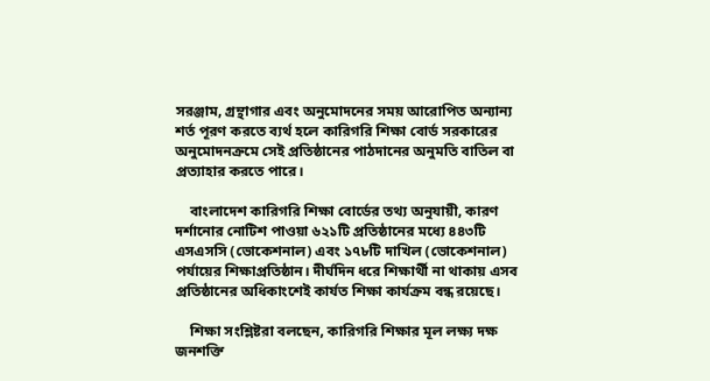সরঞ্জাম, গ্রন্থাগার এবং অনুমোদনের সময় আরোপিত অন্যান্য শর্ত পূরণ করতে ব্যর্থ হলে কারিগরি শিক্ষা বোর্ড সরকারের অনুমোদনক্রমে সেই প্রতিষ্ঠানের পাঠদানের অনুমতি বাতিল বা প্রত্যাহার করতে পারে।

    বাংলাদেশ কারিগরি শিক্ষা বোর্ডের তথ্য অনুযায়ী, কারণ দর্শানোর নোটিশ পাওয়া ৬২১টি প্রতিষ্ঠানের মধ্যে ৪৪৩টি এসএসসি (ভোকেশনাল) এবং ১৭৮টি দাখিল (ভোকেশনাল) পর্যায়ের শিক্ষাপ্রতিষ্ঠান। দীর্ঘদিন ধরে শিক্ষার্থী না থাকায় এসব প্রতিষ্ঠানের অধিকাংশেই কার্যত শিক্ষা কার্যক্রম বন্ধ রয়েছে।

    শিক্ষা সংশ্লিষ্টরা বলছেন, কারিগরি শিক্ষার মূল লক্ষ্য দক্ষ জনশক্তি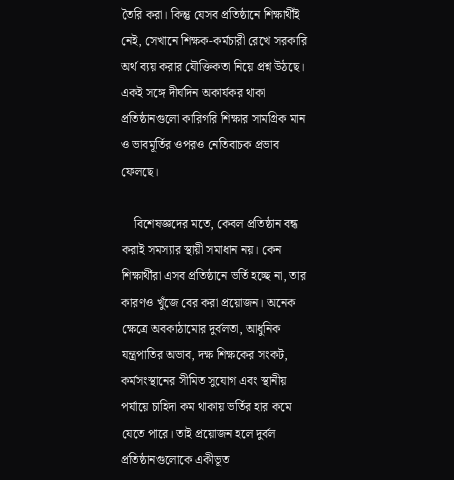তৈরি করা। কিন্তু যেসব প্রতিষ্ঠানে শিক্ষার্থীই নেই, সেখানে শিক্ষক-কর্মচারী রেখে সরকারি অর্থ ব্যয় করার যৌক্তিকতা নিয়ে প্রশ্ন উঠছে। একই সঙ্গে দীর্ঘদিন অকার্যকর থাকা প্রতিষ্ঠানগুলো কারিগরি শিক্ষার সামগ্রিক মান ও ভাবমূর্তির ওপরও নেতিবাচক প্রভাব ফেলছে।

    বিশেষজ্ঞদের মতে, কেবল প্রতিষ্ঠান বন্ধ করাই সমস্যার স্থায়ী সমাধান নয়। কেন শিক্ষার্থীরা এসব প্রতিষ্ঠানে ভর্তি হচ্ছে না, তার কারণও খুঁজে বের করা প্রয়োজন। অনেক ক্ষেত্রে অবকাঠামোর দুর্বলতা, আধুনিক যন্ত্রপাতির অভাব, দক্ষ শিক্ষকের সংকট, কর্মসংস্থানের সীমিত সুযোগ এবং স্থানীয় পর্যায়ে চাহিদা কম থাকায় ভর্তির হার কমে যেতে পারে। তাই প্রয়োজন হলে দুর্বল প্রতিষ্ঠানগুলোকে একীভূত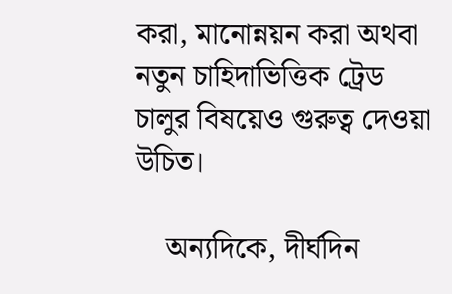করা, মানোন্নয়ন করা অথবা নতুন চাহিদাভিত্তিক ট্রেড চালুর বিষয়েও গুরুত্ব দেওয়া উচিত।

    অন্যদিকে, দীর্ঘদিন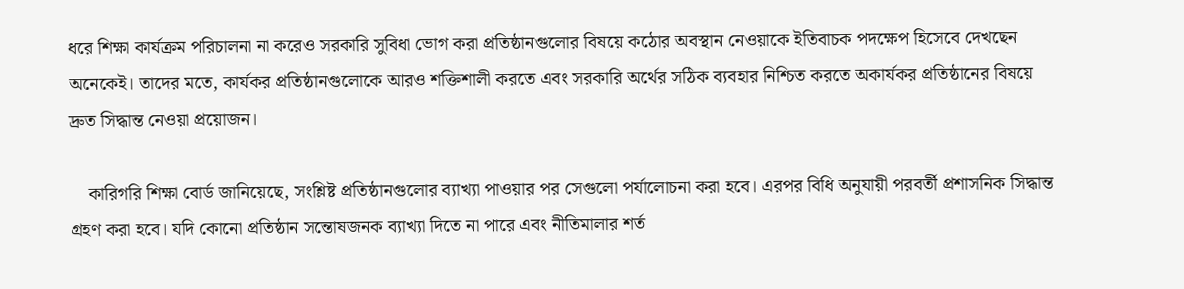ধরে শিক্ষা কার্যক্রম পরিচালনা না করেও সরকারি সুবিধা ভোগ করা প্রতিষ্ঠানগুলোর বিষয়ে কঠোর অবস্থান নেওয়াকে ইতিবাচক পদক্ষেপ হিসেবে দেখছেন অনেকেই। তাদের মতে, কার্যকর প্রতিষ্ঠানগুলোকে আরও শক্তিশালী করতে এবং সরকারি অর্থের সঠিক ব্যবহার নিশ্চিত করতে অকার্যকর প্রতিষ্ঠানের বিষয়ে দ্রুত সিদ্ধান্ত নেওয়া প্রয়োজন।

    কারিগরি শিক্ষা বোর্ড জানিয়েছে, সংশ্লিষ্ট প্রতিষ্ঠানগুলোর ব্যাখ্যা পাওয়ার পর সেগুলো পর্যালোচনা করা হবে। এরপর বিধি অনুযায়ী পরবর্তী প্রশাসনিক সিদ্ধান্ত গ্রহণ করা হবে। যদি কোনো প্রতিষ্ঠান সন্তোষজনক ব্যাখ্যা দিতে না পারে এবং নীতিমালার শর্ত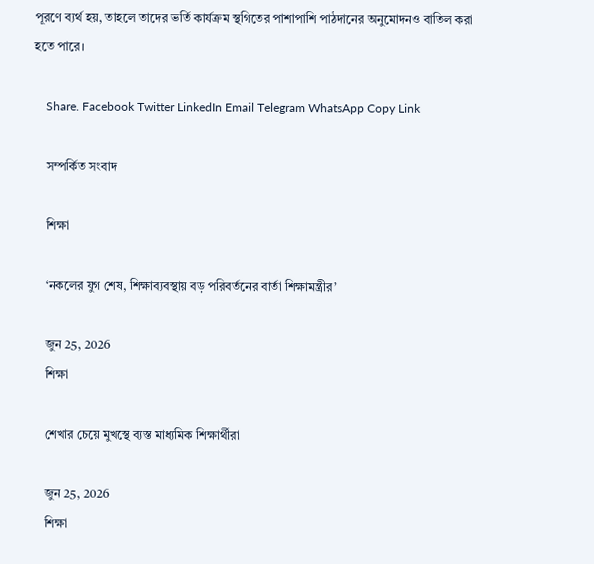পূরণে ব্যর্থ হয়, তাহলে তাদের ভর্তি কার্যক্রম স্থগিতের পাশাপাশি পাঠদানের অনুমোদনও বাতিল করা হতে পারে।

    Share. Facebook Twitter LinkedIn Email Telegram WhatsApp Copy Link

    সম্পর্কিত সংবাদ

    শিক্ষা

    ‘নকলের যুগ শেষ, শিক্ষাব্যবস্থায় বড় পরিবর্তনের বার্তা শিক্ষামন্ত্রীর’

    জুন 25, 2026
    শিক্ষা

    শেখার চেয়ে মুখস্থে ব্যস্ত মাধ্যমিক শিক্ষার্থীরা

    জুন 25, 2026
    শিক্ষা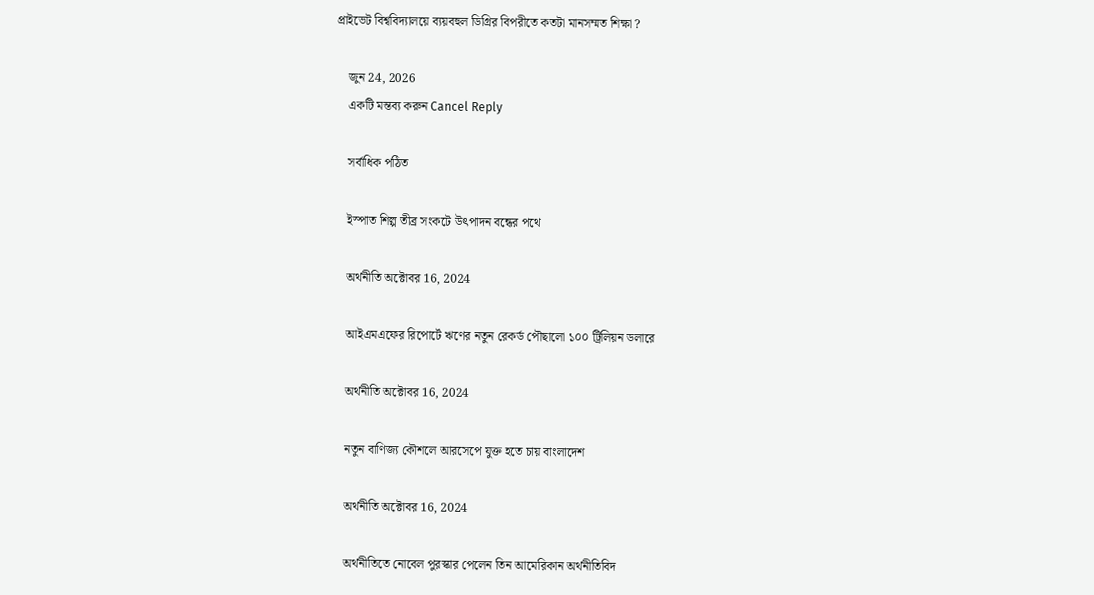প্রাইভেট বিশ্ববিদ্যালয়ে ব্যয়বহুল ডিগ্রির বিপরীতে কতটা মানসম্মত শিক্ষা ?

    জুন 24, 2026
    একটি মন্তব্য করুন Cancel Reply

    সর্বাধিক পঠিত

    ইস্পাত শিল্প তীব্র সংকটে উৎপাদন বন্ধের পথে

    অর্থনীতি অক্টোবর 16, 2024

    আইএমএফের রিপোর্টে ঋণের নতুন রেকর্ড পৌছালো ১০০ ট্রিলিয়ন ডলারে

    অর্থনীতি অক্টোবর 16, 2024

    নতুন বাণিজ্য কৌশলে আরসেপে যুক্ত হতে চায় বাংলাদেশ

    অর্থনীতি অক্টোবর 16, 2024

    অর্থনীতিতে নোবেল পুরস্কার পেলেন তিন আমেরিকান অর্থনীতিবিদ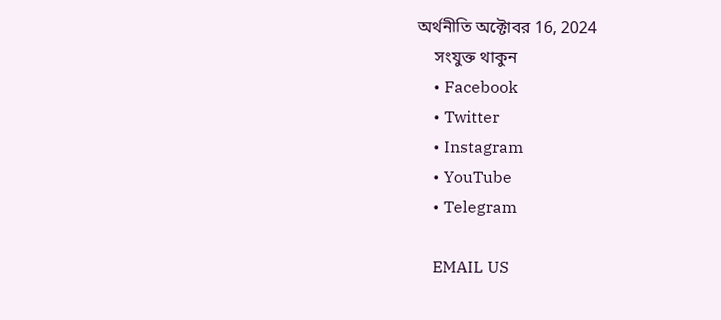অর্থনীতি অক্টোবর 16, 2024
    সংযুক্ত থাকুন
    • Facebook
    • Twitter
    • Instagram
    • YouTube
    • Telegram

    EMAIL US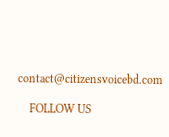contact@citizensvoicebd.com

    FOLLOW US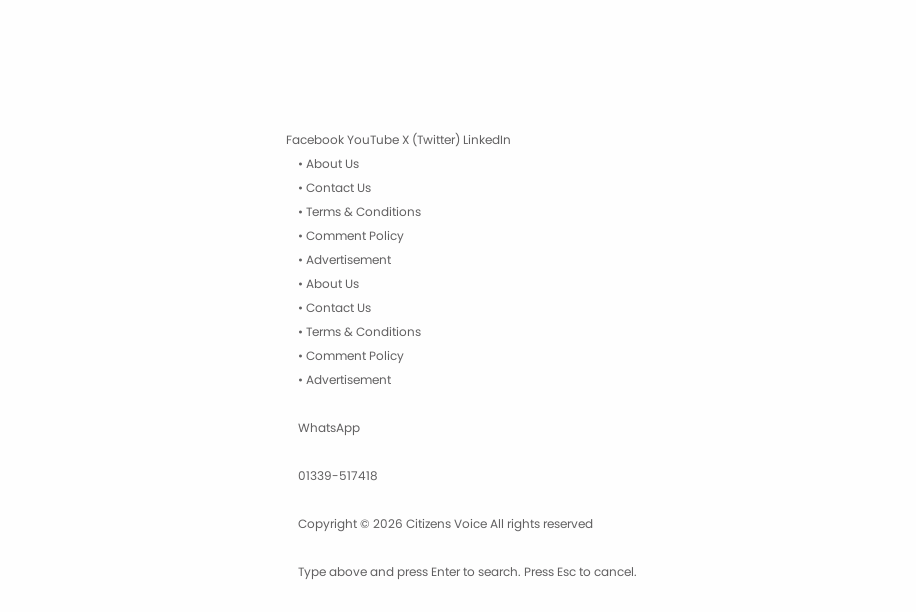Facebook YouTube X (Twitter) LinkedIn
    • About Us
    • Contact Us
    • Terms & Conditions
    • Comment Policy
    • Advertisement
    • About Us
    • Contact Us
    • Terms & Conditions
    • Comment Policy
    • Advertisement

    WhatsApp

    01339-517418

    Copyright © 2026 Citizens Voice All rights reserved

    Type above and press Enter to search. Press Esc to cancel.